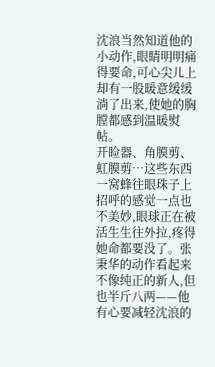沈浪当然知道他的小动作,眼睛明明痛得要命,可心尖儿上却有一股暖意缓缓淌了出来,使她的胸膛都感到温暖熨帖。
开睑器、角膜剪、虹膜剪…这些东西一窝蜂往眼珠子上招呼的感觉一点也不美妙,眼球正在被活生生往外拉,疼得她命都要没了。张秉华的动作看起来不像纯正的新人,但也半斤八两——他有心要减轻沈浪的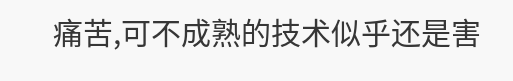痛苦,可不成熟的技术似乎还是害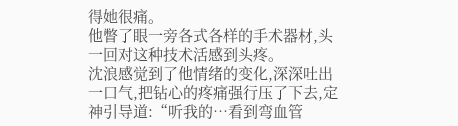得她很痛。
他瞥了眼一旁各式各样的手术器材,头一回对这种技术活感到头疼。
沈浪感觉到了他情绪的变化,深深吐出一口气,把钻心的疼痛强行压了下去,定神引导道:“听我的…看到弯血管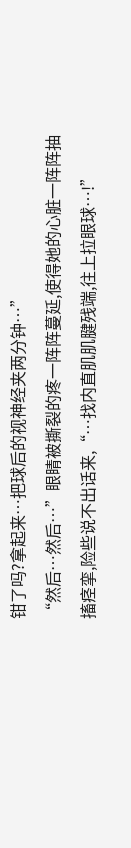钳了吗?拿起来…把球后的视神经夹两分钟…”
“然后…然后…”眼睛被撕裂的疼一阵阵蔓延,使得她的心脏一阵阵抽搐痉挛,险些说不出话来,“…找内直肌肌腱残端,往上拉眼球…!”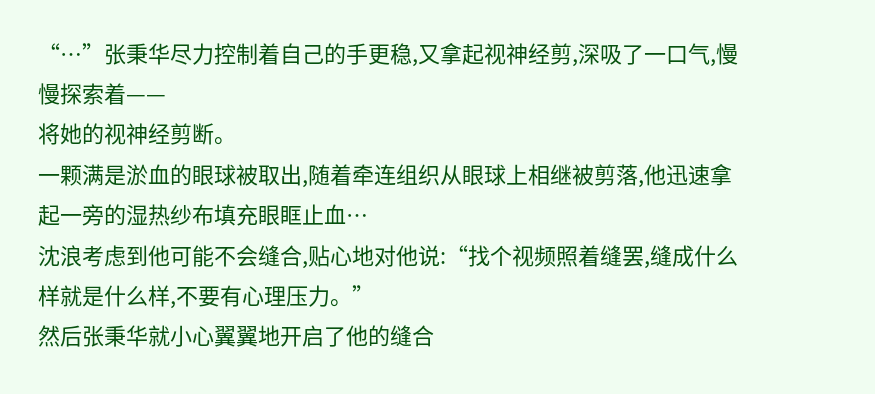“…”张秉华尽力控制着自己的手更稳,又拿起视神经剪,深吸了一口气,慢慢探索着——
将她的视神经剪断。
一颗满是淤血的眼球被取出,随着牵连组织从眼球上相继被剪落,他迅速拿起一旁的湿热纱布填充眼眶止血…
沈浪考虑到他可能不会缝合,贴心地对他说:“找个视频照着缝罢,缝成什么样就是什么样,不要有心理压力。”
然后张秉华就小心翼翼地开启了他的缝合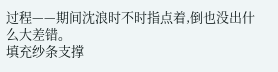过程——期间沈浪时不时指点着,倒也没出什么大差错。
填充纱条支撑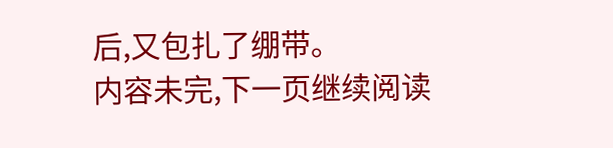后,又包扎了绷带。
内容未完,下一页继续阅读